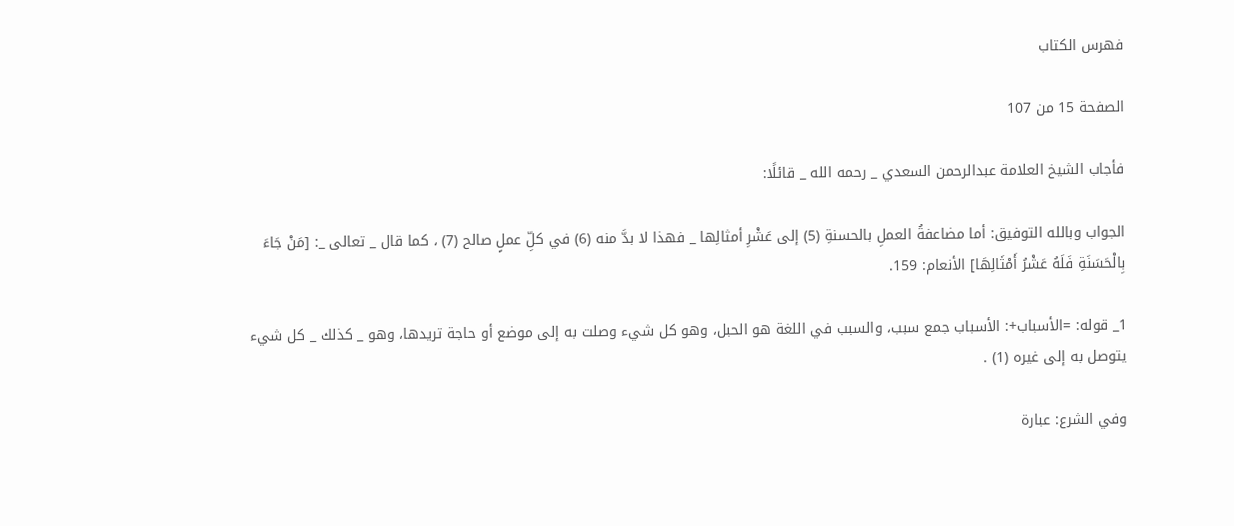فهرس الكتاب

الصفحة 15 من 107

فأجاب الشيخ العلامة عبدالرحمن السعدي _ رحمه الله _ قائلًا:

الجواب وبالله التوفيق: أما مضاعفةُ العملِ بالحسنةِ (5) إلى عَشْرِ أمثالِها _ فهذا لا بدَّ منه (6) في كلِّ عملٍ صالح (7) ، كما قال _ تعالى _: [مَنْ جَاءَ بِالْحَسَنَةِ فَلَهُ عَشْرُ أَمْثَالِهَا] الأنعام: 159.

1_ قوله: =الأسباب+: الأسباب جمع سبب، والسبب في اللغة هو الحبل، وهو كل شيء وصلت به إلى موضع أو حاجة تريدها، وهو _ كذلك _ كل شيء يتوصل به إلى غيره (1) .

وفي الشرع: عبارة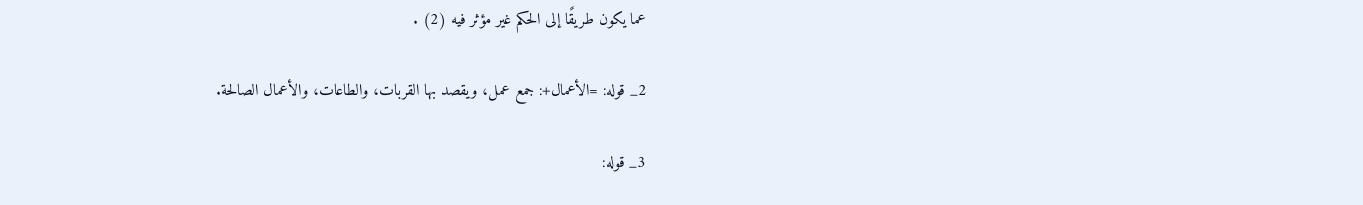عما يكون طريقًا إلى الحكم غير مؤثر فيه (2) .

2_ قوله: =الأعمال+: جمع عمل، ويقصد بها القربات، والطاعات، والأعمال الصالحة.

3_ قوله: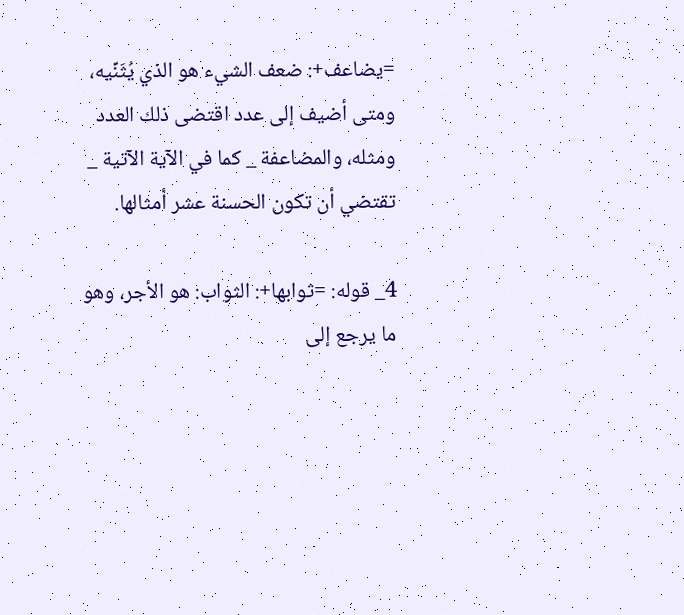=يضاعف+: ضعف الشيء هو الذي يُثَنِّيه، ومتى أضيف إلى عدد اقتضى ذلك العدد ومثله، والمضاعفة _ كما في الآية الآتية _ تقتضي أن تكون الحسنة عشر أمثالها.

4_ قوله: =ثوابها+: الثواب: هو الأجر، وهو ما يرجع إلى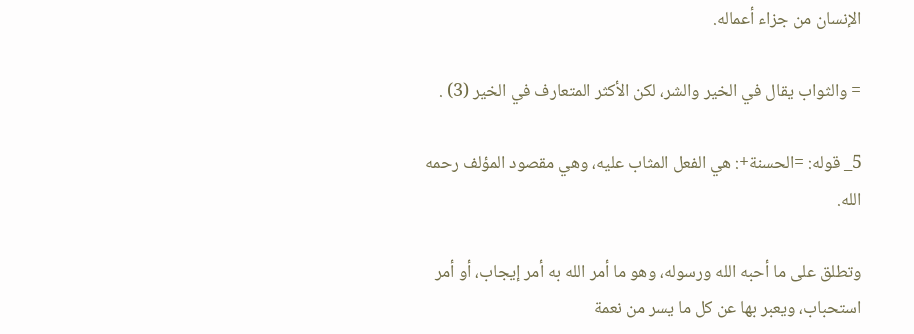الإنسان من جزاء أعماله.

= والثواب يقال في الخير والشر، لكن الأكثر المتعارف في الخير (3) .

5_ قوله: =الحسنة+: هي الفعل المثاب عليه، وهي مقصود المؤلف رحمه الله.

وتطلق على ما أحبه الله ورسوله، وهو ما أمر الله به أمر إيجاب، أو أمر استحباب، ويعبر بها عن كل ما يسر من نعمة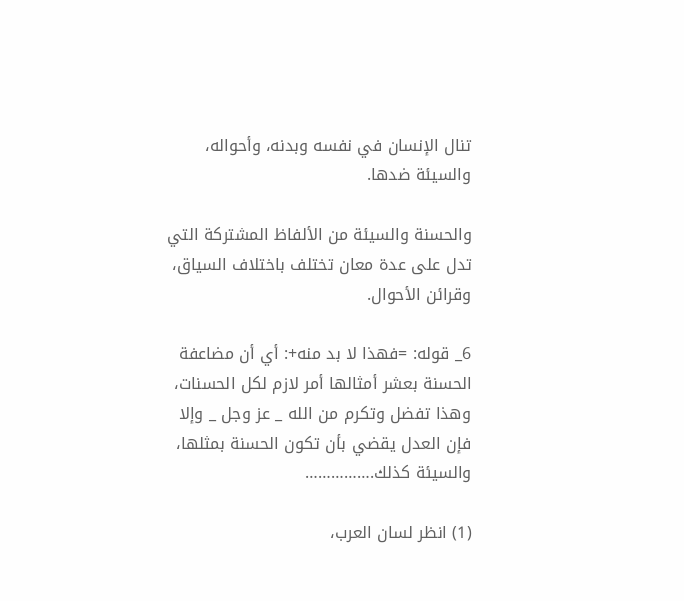تنال الإنسان في نفسه وبدنه، وأحواله، والسيئة ضدها.

والحسنة والسيئة من الألفاظ المشتركة التي تدل على عدة معان تختلف باختلاف السياق، وقرائن الأحوال.

6_ قوله: =فهذا لا بد منه+: أي أن مضاعفة الحسنة بعشر أمثالها أمر لازم لكل الحسنات، وهذا تفضل وتكرم من الله _ عز وجل _ وإلا فإن العدل يقضي بأن تكون الحسنة بمثلها، والسيئة كذلك.……………

(1) انظر لسان العرب،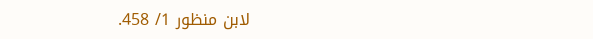لابن منظور 1/ 458.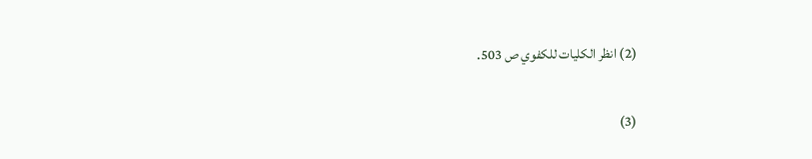(2) انظر الكليات للكفوي ص 503.

(3)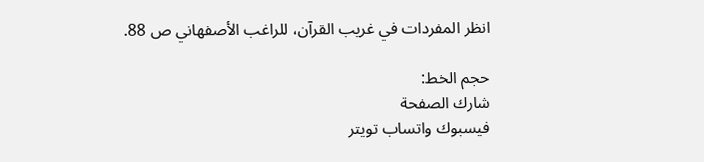انظر المفردات في غريب القرآن، للراغب الأصفهاني ص 88.

حجم الخط:
شارك الصفحة
فيسبوك واتساب تويتر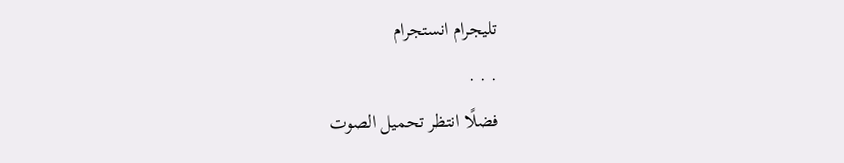تليجرام انستجرام
. . .
فضلًا انتظر تحميل الصوت